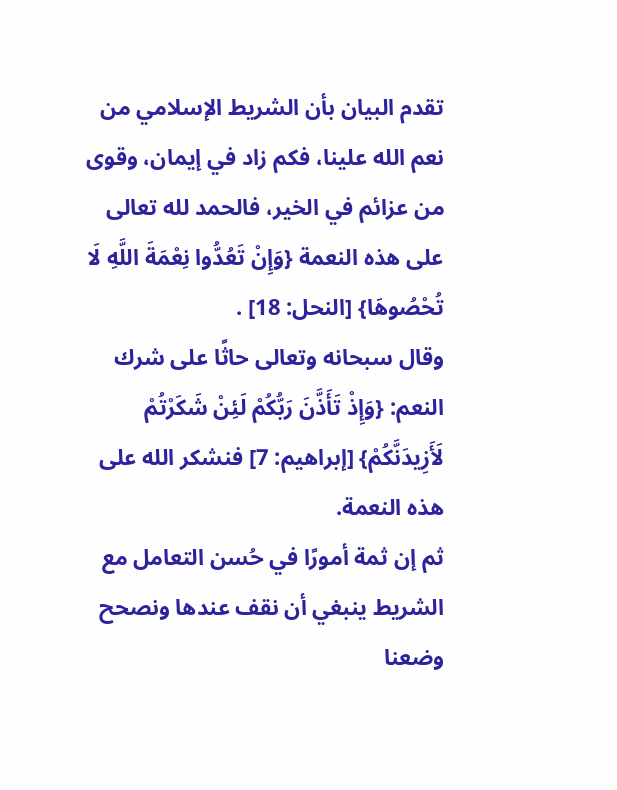تقدم البيان بأن الشريط الإسلامي من نعم الله علينا، فكم زاد في إيمان، وقوى من عزائم في الخير، فالحمد لله تعالى على هذه النعمة {وَإِنْ تَعُدُّوا نِعْمَةَ اللَّهِ لَا تُحْصُوهَا} [النحل: 18] .
وقال سبحانه وتعالى حاثًا على شرك النعم: {وَإِذْ تَأَذَّنَ رَبُّكُمْ لَئِنْ شَكَرْتُمْ لَأَزِيدَنَّكُمْ} [إبراهيم: 7] فنشكر الله على هذه النعمة.
ثم إن ثمة أمورًا في حُسن التعامل مع الشريط ينبغي أن نقف عندها ونصحح وضعنا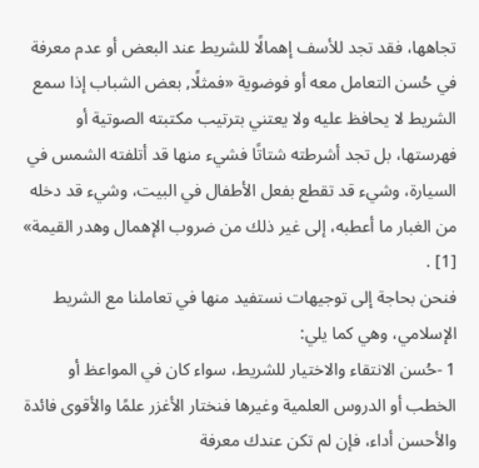تجاهها، فقد تجد للأسف إهمالًا للشريط عند البعض أو عدم معرفة في حُسن التعامل معه أو فوضوية «فمثلًا, بعض الشباب إذا سمع الشريط لا يحافظ عليه ولا يعتني بترتيب مكتبته الصوتية أو فهرستها، بل تجد أشرطته شتاتًا فشيء منها قد أتلفته الشمس في السيارة، وشيء قد تقطع بفعل الأطفال في البيت، وشيء قد دخله من الغبار ما أعطبه، إلى غير ذلك من ضروب الإهمال وهدر القيمة» [1] .
فنحن بحاجة إلى توجيهات نستفيد منها في تعاملنا مع الشريط الإسلامي، وهي كما يلي:
1 -حُسن الانتقاء والاختيار للشريط، سواء كان في المواعظ أو الخطب أو الدروس العلمية وغيرها فنختار الأغزر علمًا والأقوى فائدة والأحسن أداء، فإن لم تكن عندك معرفة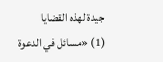جيدة لهذه القضايا
(1) «مسائل في الدعوة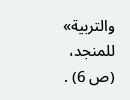والتربية» للمنجد، (ص 6) .